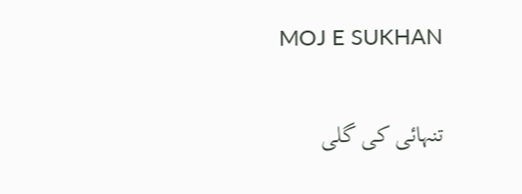MOJ E SUKHAN

تنہائی کی گلی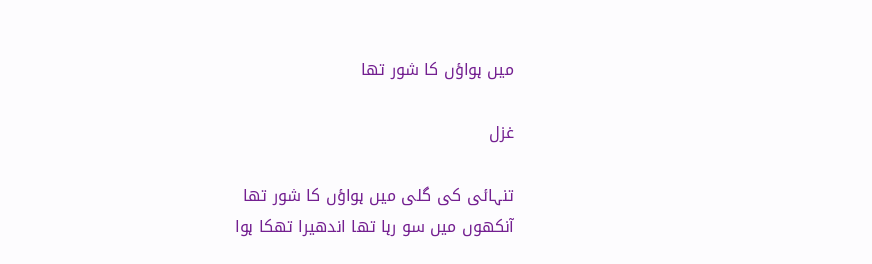میں ہواؤں کا شور تھا

غزل

تنہائی کی گلی میں ہواؤں کا شور تھا
آنکھوں میں سو رہا تھا اندھیرا تھکا ہوا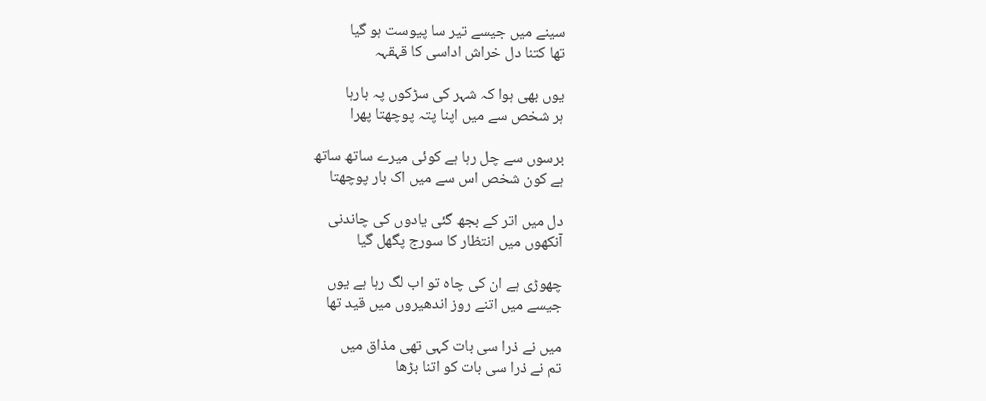سینے میں جیسے تیر سا پیوست ہو گیا
تھا کتنا دل خراش اداسی کا قہقہہ

یوں بھی ہوا کہ شہر کی سڑکوں پہ بارہا
ہر شخص سے میں اپنا پتہ پوچھتا پھرا

برسوں سے چل رہا ہے کوئی میرے ساتھ ساتھ
ہے کون شخص اس سے میں اک بار پوچھتا

دل میں اتر کے بجھ گئی یادوں کی چاندنی
آنکھوں میں انتظار کا سورج پگھل گیا

چھوڑی ہے ان کی چاہ تو اب لگ رہا ہے یوں
جیسے میں اتنے روز اندھیروں میں قید تھا

میں نے ذرا سی بات کہی تھی مذاق میں
تم نے ذرا سی بات کو اتنا بڑھا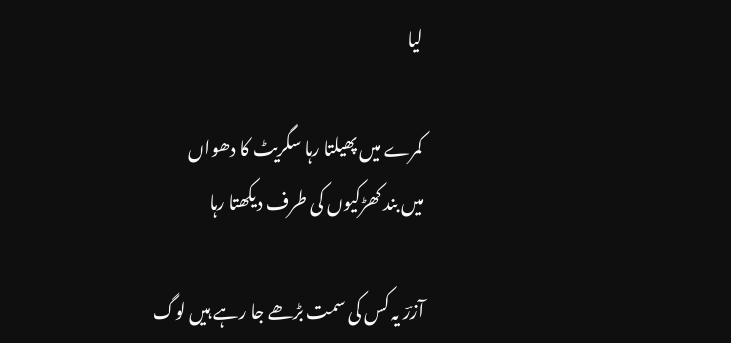لیا

کمرے میں پھیلتا رہا سگریٹ کا دھواں
میں بند کھڑکیوں کی طرف دیکھتا رہا

آزرؔ یہ کس کی سمت بڑھے جا رہے ہیں لوگ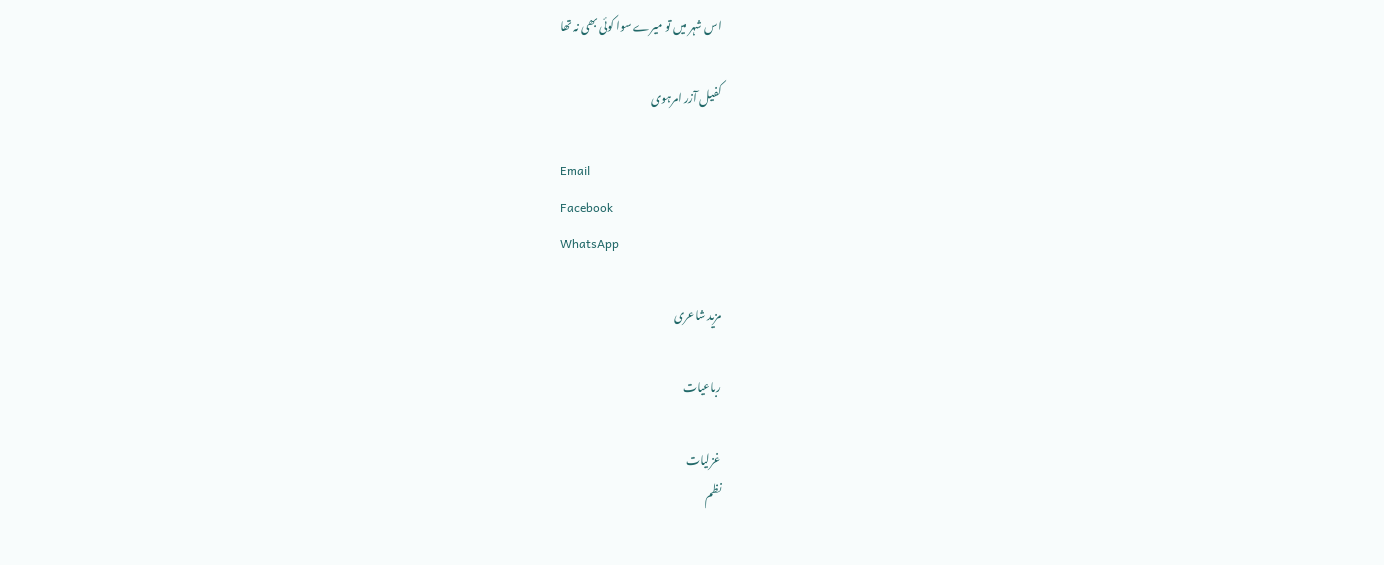اس شہر میں تو میرے سوا کوئی بھی نہ تھا

کفیل آزر امرہوی

Email
Facebook
WhatsApp

مزید شاعری

رباعیات

غزلیات
نظم